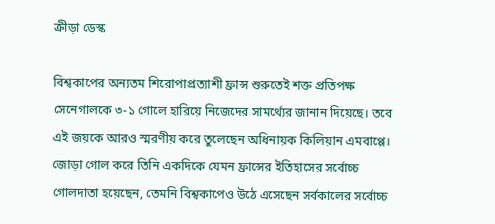ক্রীড়া ডেস্ক

বিশ্বকাপের অন্যতম শিরোপাপ্রত্যাশী ফ্রান্স শুরুতেই শক্ত প্রতিপক্ষ সেনেগালকে ৩-১ গোলে হারিয়ে নিজেদের সামর্থ্যের জানান দিয়েছে। তবে এই জয়কে আরও স্মরণীয় করে তুলেছেন অধিনায়ক কিলিয়ান এমবাপ্পে। জোড়া গোল করে তিনি একদিকে যেমন ফ্রান্সের ইতিহাসের সর্বোচ্চ গোলদাতা হয়েছেন, তেমনি বিশ্বকাপেও উঠে এসেছেন সর্বকালের সর্বোচ্চ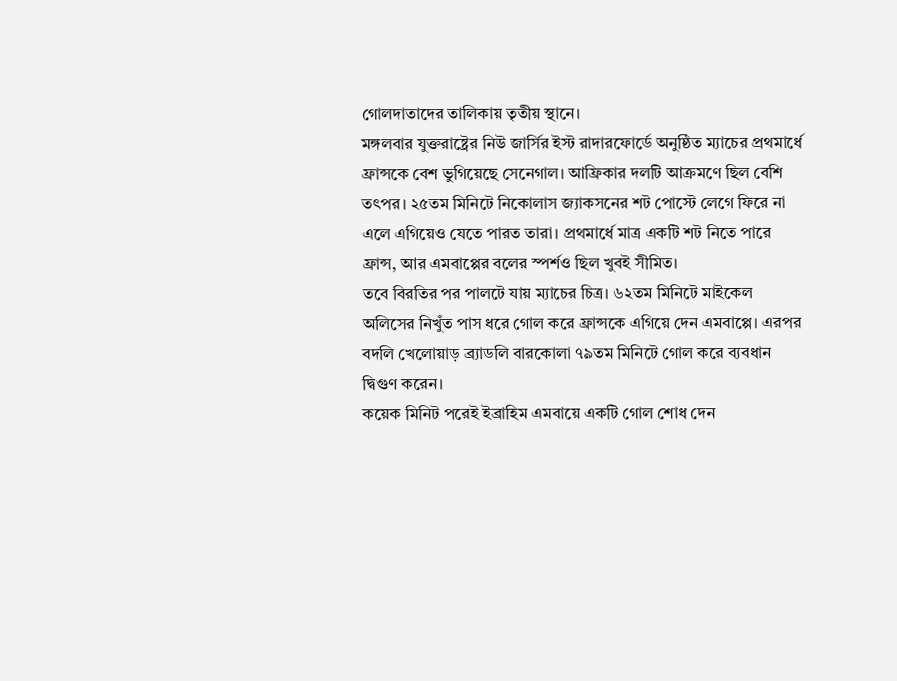গোলদাতাদের তালিকায় তৃতীয় স্থানে।
মঙ্গলবার যুক্তরাষ্ট্রের নিউ জার্সির ইস্ট রাদারফোর্ডে অনুষ্ঠিত ম্যাচের প্রথমার্ধে ফ্রান্সকে বেশ ভুগিয়েছে সেনেগাল। আফ্রিকার দলটি আক্রমণে ছিল বেশি তৎপর। ২৫তম মিনিটে নিকোলাস জ্যাকসনের শট পোস্টে লেগে ফিরে না এলে এগিয়েও যেতে পারত তারা। প্রথমার্ধে মাত্র একটি শট নিতে পারে ফ্রান্স, আর এমবাপ্পের বলের স্পর্শও ছিল খুবই সীমিত।
তবে বিরতির পর পালটে যায় ম্যাচের চিত্র। ৬২তম মিনিটে মাইকেল অলিসের নিখুঁত পাস ধরে গোল করে ফ্রান্সকে এগিয়ে দেন এমবাপ্পে। এরপর বদলি খেলোয়াড় ব্র্যাডলি বারকোলা ৭৯তম মিনিটে গোল করে ব্যবধান দ্বিগুণ করেন।
কয়েক মিনিট পরেই ইব্রাহিম এমবায়ে একটি গোল শোধ দেন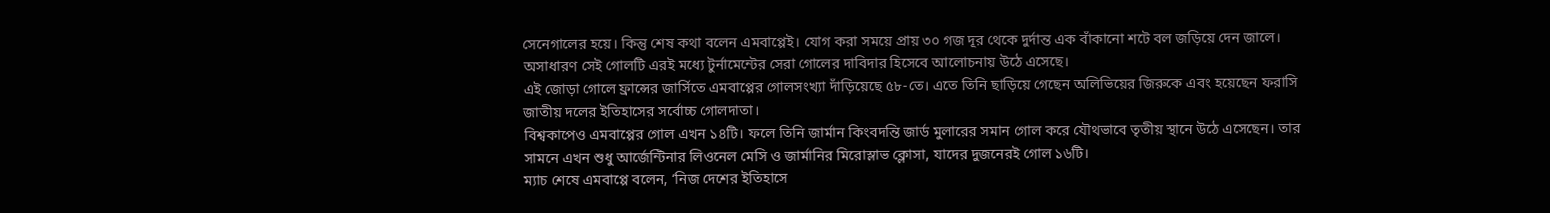সেনেগালের হয়ে। কিন্তু শেষ কথা বলেন এমবাপ্পেই। যোগ করা সময়ে প্রায় ৩০ গজ দূর থেকে দুর্দান্ত এক বাঁকানো শটে বল জড়িয়ে দেন জালে। অসাধারণ সেই গোলটি এরই মধ্যে টুর্নামেন্টের সেরা গোলের দাবিদার হিসেবে আলোচনায় উঠে এসেছে।
এই জোড়া গোলে ফ্রান্সের জার্সিতে এমবাপ্পের গোলসংখ্যা দাঁড়িয়েছে ৫৮-তে। এতে তিনি ছাড়িয়ে গেছেন অলিভিয়ের জিরুকে এবং হয়েছেন ফরাসি জাতীয় দলের ইতিহাসের সর্বোচ্চ গোলদাতা।
বিশ্বকাপেও এমবাপ্পের গোল এখন ১৪টি। ফলে তিনি জার্মান কিংবদন্তি জার্ড মুলারের সমান গোল করে যৌথভাবে তৃতীয় স্থানে উঠে এসেছেন। তার সামনে এখন শুধু আর্জেন্টিনার লিওনেল মেসি ও জার্মানির মিরোস্লাভ ক্লোসা, যাদের দুজনেরই গোল ১৬টি।
ম্যাচ শেষে এমবাপ্পে বলেন, ‘নিজ দেশের ইতিহাসে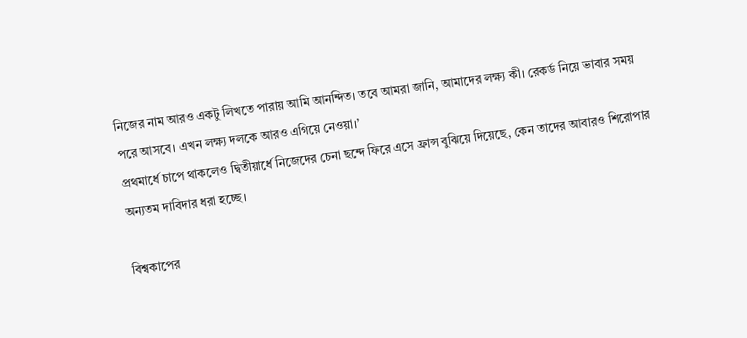নিজের নাম আরও একটু লিখতে পারায় আমি আনন্দিত। তবে আমরা জানি, আমাদের লক্ষ্য কী। রেকর্ড নিয়ে ভাবার সময় পরে আসবে। এখন লক্ষ্য দলকে আরও এগিয়ে নেওয়া।’
প্রথমার্ধে চাপে থাকলেও দ্বিতীয়ার্ধে নিজেদের চেনা ছন্দে ফিরে এসে ফ্রান্স বুঝিয়ে দিয়েছে, কেন তাদের আবারও শিরোপার অন্যতম দাবিদার ধরা হচ্ছে।

বিশ্বকাপের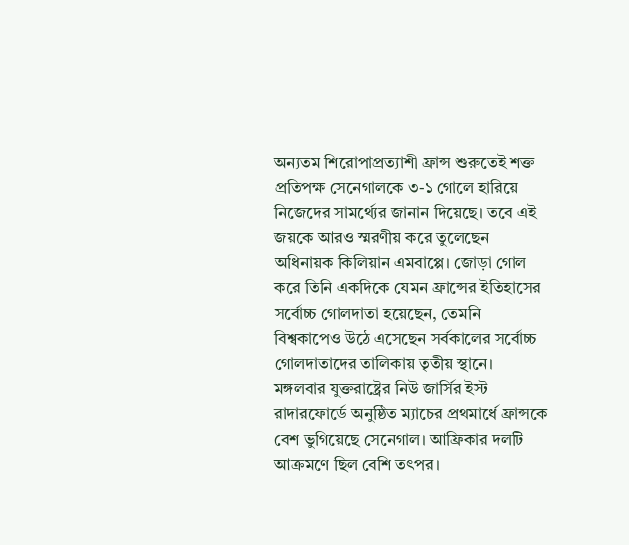অন্যতম শিরোপাপ্রত্যাশী ফ্রান্স শুরুতেই শক্ত প্রতিপক্ষ সেনেগালকে ৩-১ গোলে হারিয়ে নিজেদের সামর্থ্যের জানান দিয়েছে। তবে এই জয়কে আরও স্মরণীয় করে তুলেছেন অধিনায়ক কিলিয়ান এমবাপ্পে। জোড়া গোল করে তিনি একদিকে যেমন ফ্রান্সের ইতিহাসের সর্বোচ্চ গোলদাতা হয়েছেন, তেমনি বিশ্বকাপেও উঠে এসেছেন সর্বকালের সর্বোচ্চ গোলদাতাদের তালিকায় তৃতীয় স্থানে।
মঙ্গলবার যুক্তরাষ্ট্রের নিউ জার্সির ইস্ট রাদারফোর্ডে অনুষ্ঠিত ম্যাচের প্রথমার্ধে ফ্রান্সকে বেশ ভুগিয়েছে সেনেগাল। আফ্রিকার দলটি আক্রমণে ছিল বেশি তৎপর।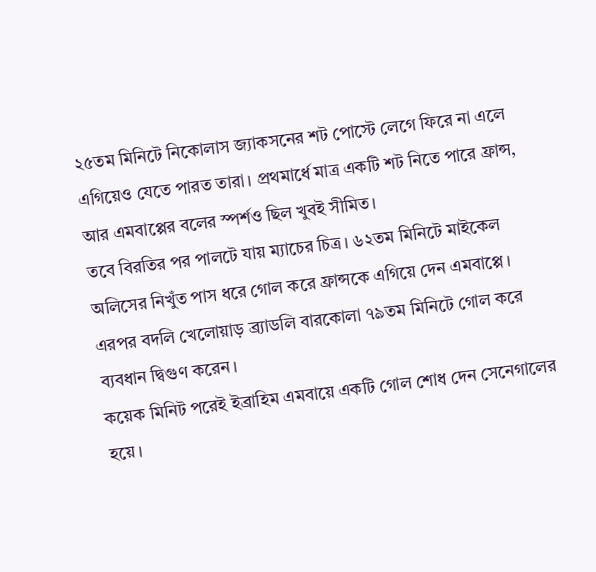২৫তম মিনিটে নিকোলাস জ্যাকসনের শট পোস্টে লেগে ফিরে না এলে এগিয়েও যেতে পারত তারা। প্রথমার্ধে মাত্র একটি শট নিতে পারে ফ্রান্স, আর এমবাপ্পের বলের স্পর্শও ছিল খুবই সীমিত।
তবে বিরতির পর পালটে যায় ম্যাচের চিত্র। ৬২তম মিনিটে মাইকেল অলিসের নিখুঁত পাস ধরে গোল করে ফ্রান্সকে এগিয়ে দেন এমবাপ্পে। এরপর বদলি খেলোয়াড় ব্র্যাডলি বারকোলা ৭৯তম মিনিটে গোল করে ব্যবধান দ্বিগুণ করেন।
কয়েক মিনিট পরেই ইব্রাহিম এমবায়ে একটি গোল শোধ দেন সেনেগালের হয়ে।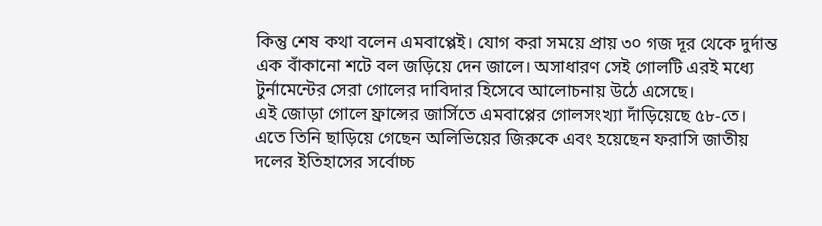কিন্তু শেষ কথা বলেন এমবাপ্পেই। যোগ করা সময়ে প্রায় ৩০ গজ দূর থেকে দুর্দান্ত এক বাঁকানো শটে বল জড়িয়ে দেন জালে। অসাধারণ সেই গোলটি এরই মধ্যে টুর্নামেন্টের সেরা গোলের দাবিদার হিসেবে আলোচনায় উঠে এসেছে।
এই জোড়া গোলে ফ্রান্সের জার্সিতে এমবাপ্পের গোলসংখ্যা দাঁড়িয়েছে ৫৮-তে। এতে তিনি ছাড়িয়ে গেছেন অলিভিয়ের জিরুকে এবং হয়েছেন ফরাসি জাতীয় দলের ইতিহাসের সর্বোচ্চ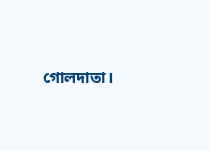গোলদাতা।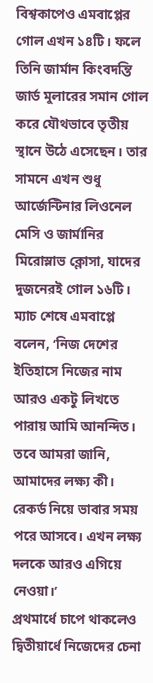বিশ্বকাপেও এমবাপ্পের গোল এখন ১৪টি। ফলে তিনি জার্মান কিংবদন্তি জার্ড মুলারের সমান গোল করে যৌথভাবে তৃতীয় স্থানে উঠে এসেছেন। তার সামনে এখন শুধু আর্জেন্টিনার লিওনেল মেসি ও জার্মানির মিরোস্লাভ ক্লোসা, যাদের দুজনেরই গোল ১৬টি।
ম্যাচ শেষে এমবাপ্পে বলেন, ‘নিজ দেশের ইতিহাসে নিজের নাম আরও একটু লিখতে পারায় আমি আনন্দিত। তবে আমরা জানি, আমাদের লক্ষ্য কী। রেকর্ড নিয়ে ভাবার সময় পরে আসবে। এখন লক্ষ্য দলকে আরও এগিয়ে নেওয়া।’
প্রথমার্ধে চাপে থাকলেও দ্বিতীয়ার্ধে নিজেদের চেনা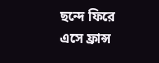ছন্দে ফিরে এসে ফ্রান্স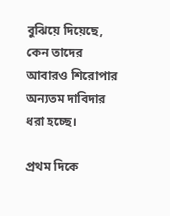বুঝিয়ে দিয়েছে, কেন তাদের আবারও শিরোপার অন্যতম দাবিদার ধরা হচ্ছে।

প্রথম দিকে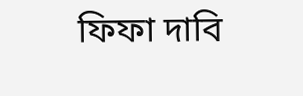ফিফা দাবি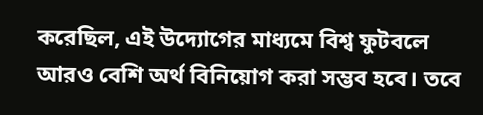করেছিল, এই উদ্যোগের মাধ্যমে বিশ্ব ফুটবলে আরও বেশি অর্থ বিনিয়োগ করা সম্ভব হবে। তবে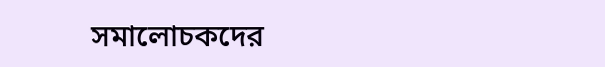সমালোচকদের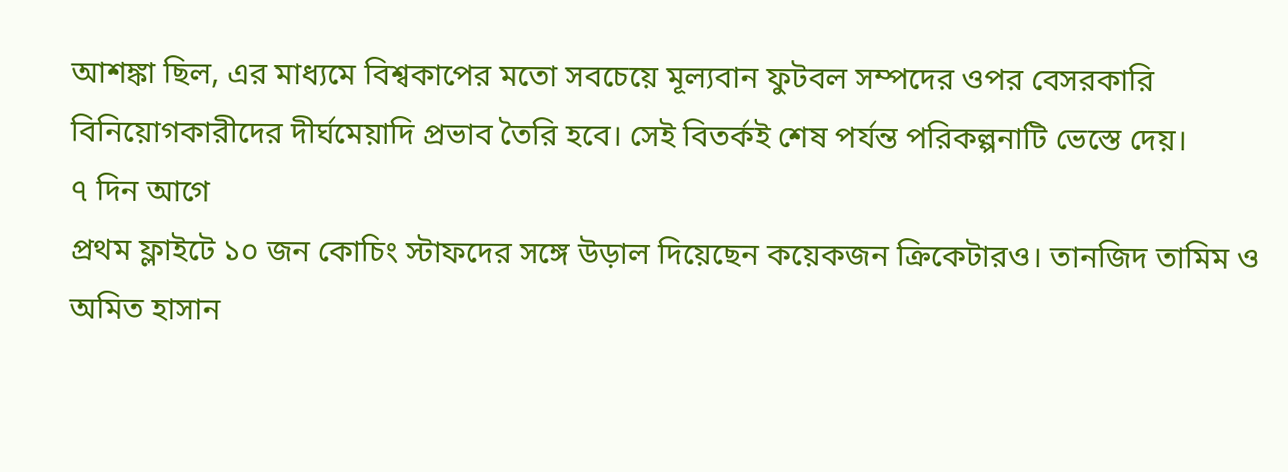আশঙ্কা ছিল, এর মাধ্যমে বিশ্বকাপের মতো সবচেয়ে মূল্যবান ফুটবল সম্পদের ওপর বেসরকারি বিনিয়োগকারীদের দীর্ঘমেয়াদি প্রভাব তৈরি হবে। সেই বিতর্কই শেষ পর্যন্ত পরিকল্পনাটি ভেস্তে দেয়।
৭ দিন আগে
প্রথম ফ্লাইটে ১০ জন কোচিং স্টাফদের সঙ্গে উড়াল দিয়েছেন কয়েকজন ক্রিকেটারও। তানজিদ তামিম ও অমিত হাসান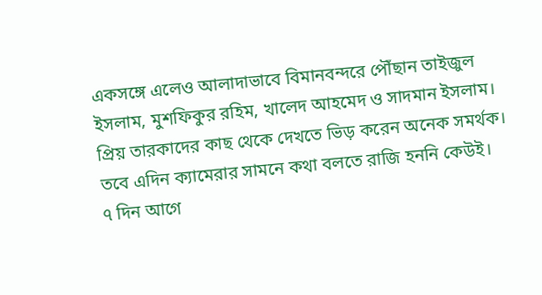একসঙ্গে এলেও আলাদাভাবে বিমানবন্দরে পৌঁছান তাইজুল ইসলাম, মুশফিকুর রহিম, খালেদ আহমেদ ও সাদমান ইসলাম। প্রিয় তারকাদের কাছ থেকে দেখতে ভিড় করেন অনেক সমর্থক। তবে এদিন ক্যামেরার সামনে কথা বলতে রাজি হননি কেউই।
৭ দিন আগে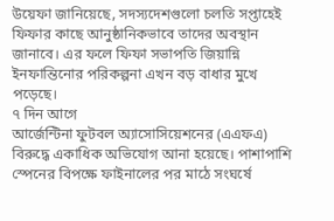উয়েফা জানিয়েছে, সদস্যদেশগুলো চলতি সপ্তাহেই ফিফার কাছে আনুষ্ঠানিকভাবে তাদের অবস্থান জানাবে। এর ফলে ফিফা সভাপতি জিয়ান্নি ইনফান্তিনোর পরিকল্পনা এখন বড় বাধার মুখে পড়েছে।
৭ দিন আগে
আর্জেন্টিনা ফুটবল অ্যাসোসিয়েশনের (এএফএ) বিরুদ্ধে একাধিক অভিযোগ আনা হয়েছে। পাশাপাশি স্পেনের বিপক্ষে ফাইনালের পর মাঠে সংঘর্ষে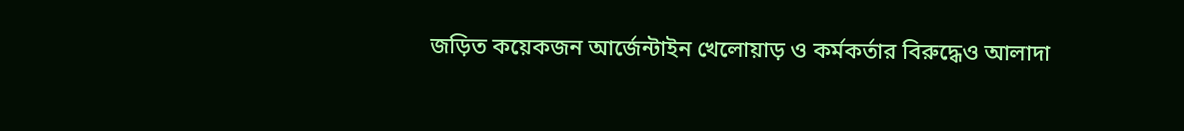জড়িত কয়েকজন আর্জেন্টাইন খেলোয়াড় ও কর্মকর্তার বিরুদ্ধেও আলাদা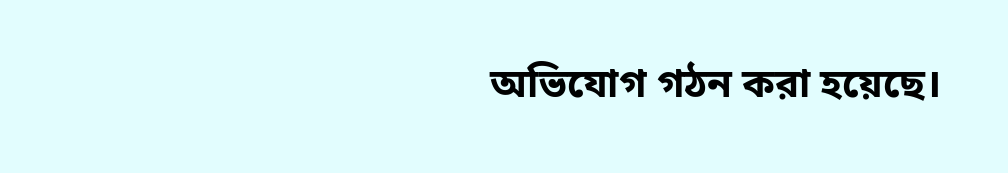অভিযোগ গঠন করা হয়েছে।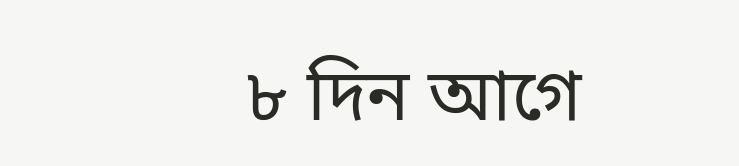৮ দিন আগে